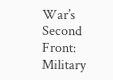War’s Second Front: Military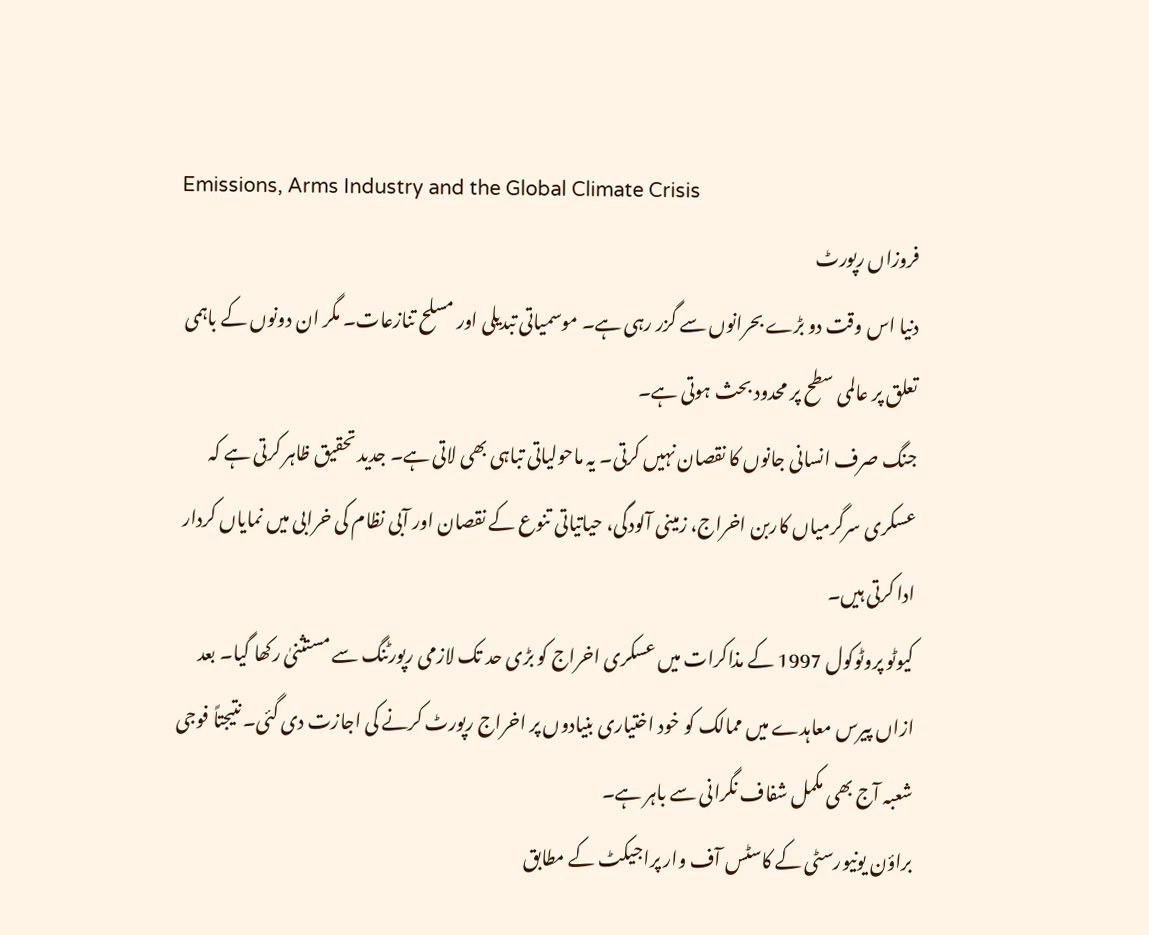Emissions, Arms Industry and the Global Climate Crisis
فروزاں رپورٹ
دنیا اس وقت دو بڑے بحرانوں سے گزر رہی ہے۔ موسمیاتی تبدیلی اور مسلح تنازعات۔ مگر ان دونوں کے باہمی تعلق پر عالمی سطح پر محدود بحث ہوتی ہے۔
جنگ صرف انسانی جانوں کا نقصان نہیں کرتی۔ یہ ماحولیاتی تباہی بھی لاتی ہے۔ جدید تحقیق ظاہر کرتی ہے کہ عسکری سرگرمیاں کاربن اخراج، زمینی آلودگی، حیاتیاتی تنوع کے نقصان اور آبی نظام کی خرابی میں نمایاں کردار ادا کرتی ہیں۔
کیوٹو پروٹوکول 1997 کے مذاکرات میں عسکری اخراج کو بڑی حد تک لازمی رپورٹنگ سے مستثنیٰ رکھا گیا۔ بعد ازاں پیرس معاہدے میں ممالک کو خود اختیاری بنیادوں پر اخراج رپورٹ کرنے کی اجازت دی گئی۔ نتیجتاً فوجی شعبہ آج بھی مکمل شفاف نگرانی سے باہر ہے۔
براؤن یونیورسٹی کے کاسٹس آف وار پراجیکٹ کے مطابق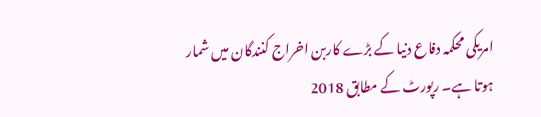امریکی محکمہ دفاع دنیا کے بڑے کاربن اخراج کنندگان میں شمار ہوتا ہے۔ رپورٹ کے مطابق 2018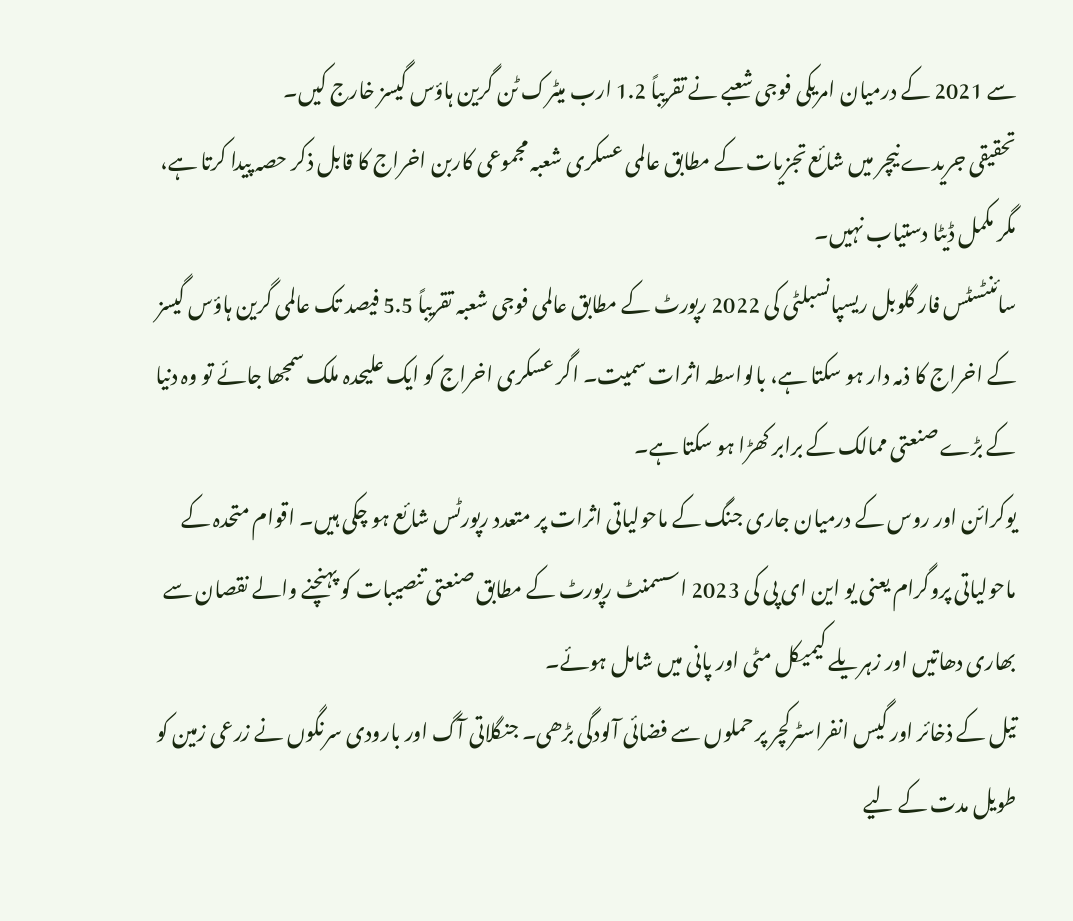سے 2021 کے درمیان امریکی فوجی شعبے نے تقریباً 1.2 ارب میٹرک ٹن گرین ہاؤس گیسز خارج کیں۔
تحقیقی جریدے نیچر میں شائع تجزیات کے مطابق عالمی عسکری شعبہ مجموعی کاربن اخراج کا قابل ذکر حصہ پیدا کرتا ہے، مگر مکمل ڈیٹا دستیاب نہیں۔
سائنٹسٹس فار گلوبل ریسپانسبلٹی کی 2022 رپورٹ کے مطابق عالمی فوجی شعبہ تقریباً 5.5 فیصد تک عالمی گرین ہاؤس گیسز کے اخراج کا ذمہ دار ہو سکتا ہے، بالواسطہ اثرات سمیت۔ اگر عسکری اخراج کو ایک علیحدہ ملک سمجھا جائے تو وہ دنیا کے بڑے صنعتی ممالک کے برابر کھڑا ہو سکتا ہے۔
یوکرائن اور روس کے درمیان جاری جنگ کے ماحولیاتی اثرات پر متعدد رپورٹس شائع ہو چکی ہیں۔ اقوام متحدہ کے ماحولیاتی پروگرام یعنی یو این ای پی کی 2023 اسسمنٹ رپورٹ کے مطابق صنعتی تنصیبات کو پہنچنے والے نقصان سے بھاری دھاتیں اور زہریلے کیمیکل مٹی اور پانی میں شامل ہوئے۔
تیل کے ذخائر اور گیس انفراسٹرکچر پر حملوں سے فضائی آلودگی بڑھی۔ جنگلاتی آگ اور بارودی سرنگوں نے زرعی زمین کو طویل مدت کے لیے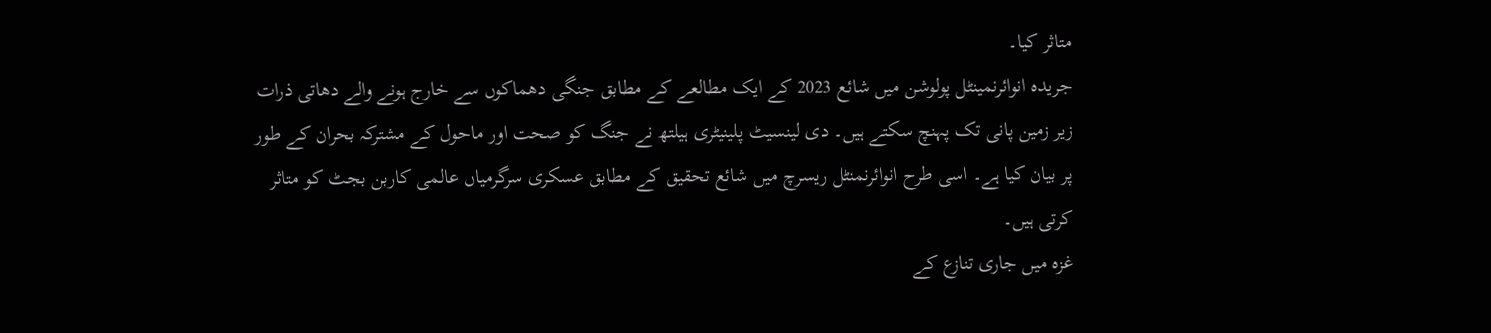متاثر کیا۔
جریدہ انوائرنمینٹل پولوشن میں شائع 2023 کے ایک مطالعے کے مطابق جنگی دھماکوں سے خارج ہونے والے دھاتی ذرات زیر زمین پانی تک پہنچ سکتے ہیں۔ دی لینسیٹ پلینیٹری ہیلتھ نے جنگ کو صحت اور ماحول کے مشترکہ بحران کے طور پر بیان کیا ہے۔ اسی طرح انوائرنمنٹل ریسرچ میں شائع تحقیق کے مطابق عسکری سرگرمیاں عالمی کاربن بجٹ کو متاثر کرتی ہیں۔
غزہ میں جاری تنازع کے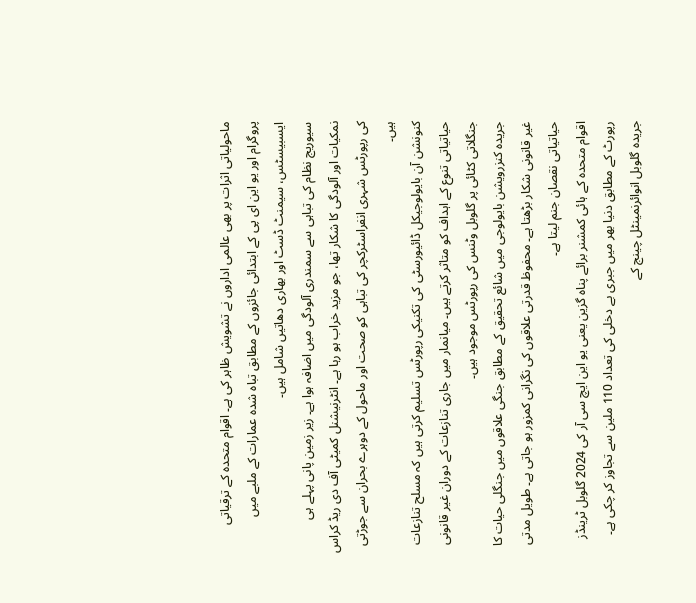ماحولیاتی اثرات پر بھی عالمی اداروں نے تشویش ظاہر کی ہے۔ اقوام متحدہ کے ترقیاتی پروگرام اور یو این ای پی کے ابتدائی جائزوں کے مطابق تباہ شدہ عمارات کے ملبے میں ایسبیسٹس، سیمنٹ ڈسٹ اور بھاری دھاتیں شامل ہیں۔
سیوریج نظام کی تباہی سے سمندری آلودگی میں اضافہ ہوا ہے۔ زیر زمین پانی پہلے ہی نمکیات اور آلودگی کا شکار تھا، جو مزید خراب ہو رہا ہے۔ انٹرنیشنل کمیٹی آف دی ریڈ کراس کی رپورٹس شہری انفراسٹرکچر کی تباہی کو صحت اور ماحول کے دوہرے بحران سے جوڑتی ہیں۔
کنونشن آن بایولوجیکل ڈائیورسٹی کی تکنیکی رپورٹس تسلیم کرتی ہیں کہ مسلح تنازعات حیاتیاتی تنوع کے اہداف کو متاثر کرتے ہیں۔ میانمار میں جاری تنازعات کے دوران غیر قانونی جنگلاتی کٹائی پر گلوبل وٹنس کی رپورٹس موجود ہیں۔
جریدہ کنزرویشن بایولوجی میں شائع تحقیق کے مطابق جنگی علاقوں میں جنگلی حیات کا غیر قانونی شکار بڑھتا ہے۔ محفوظ قدرتی علاقوں کی نگرانی کمزور ہو جاتی ہے۔ طویل مدتی حیاتیاتی نقصان جنم لیتا ہے۔
اقوام متحدہ کے ہائی کمشنر برائے پناہ گزین یعنی یو این ایچ سی آر کی 2024 گلوبل ٹرینڈز رپورٹ کے مطابق دنیا بھر میں جبری بے دخلی کی تعداد 110 ملین سے تجاوز کر چکی ہے۔
جریدہ گلوبل انوائرنمینٹل چینج کے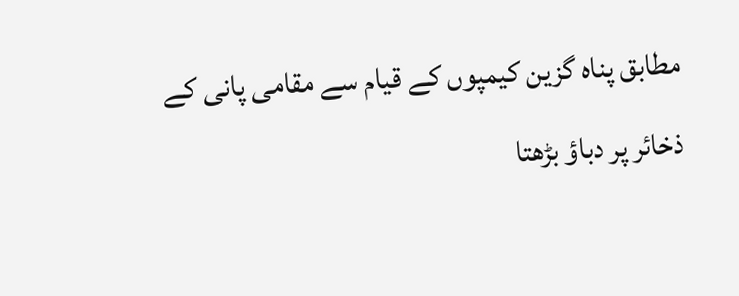مطابق پناہ گزین کیمپوں کے قیام سے مقامی پانی کے ذخائر پر دباؤ بڑھتا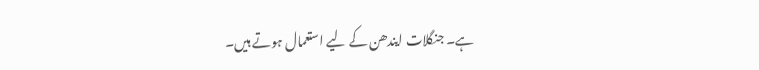ہے۔ جنگلات ایندھن کے لیے استعمال ہوتے ہیں۔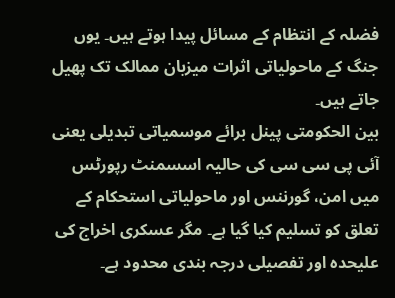فضلہ کے انتظام کے مسائل پیدا ہوتے ہیں۔ یوں جنگ کے ماحولیاتی اثرات میزبان ممالک تک پھیل جاتے ہیں۔
بین الحکومتی پینل برائے موسمیاتی تبدیلی یعنی آئی پی سی سی کی حالیہ اسسمنٹ رپورٹس میں امن، گورننس اور ماحولیاتی استحکام کے تعلق کو تسلیم کیا گیا ہے۔ مگر عسکری اخراج کی علیحدہ اور تفصیلی درجہ بندی محدود ہے۔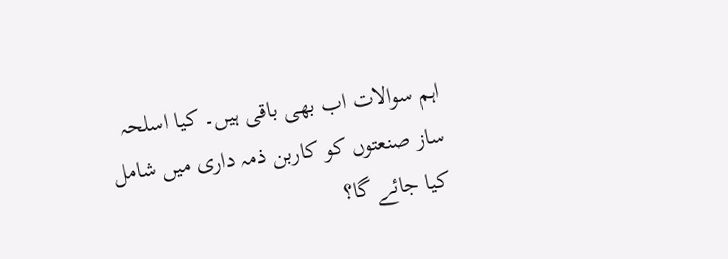اہم سوالات اب بھی باقی ہیں۔ کیا اسلحہ ساز صنعتوں کو کاربن ذمہ داری میں شامل کیا جائے گا؟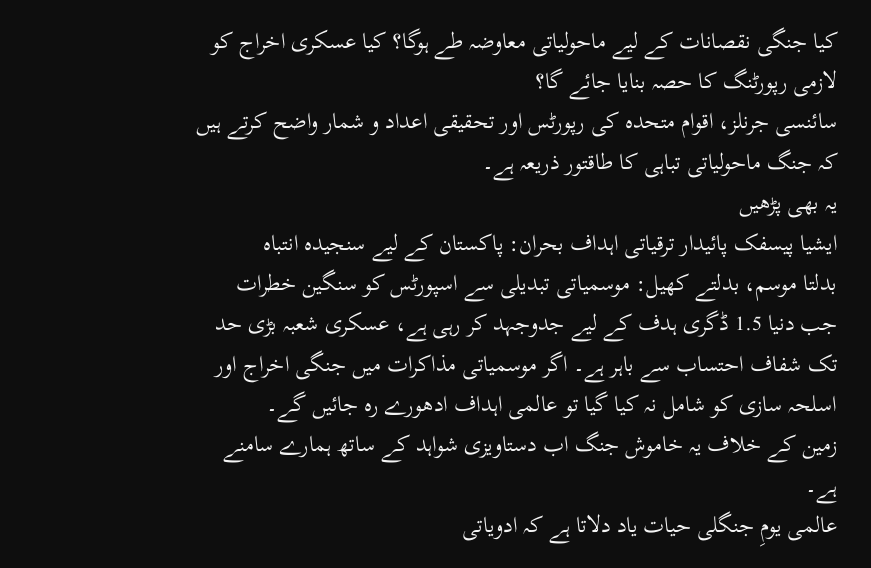کیا جنگی نقصانات کے لیے ماحولیاتی معاوضہ طے ہوگا؟ کیا عسکری اخراج کو لازمی رپورٹنگ کا حصہ بنایا جائے گا؟
سائنسی جرنلز، اقوام متحدہ کی رپورٹس اور تحقیقی اعداد و شمار واضح کرتے ہیں کہ جنگ ماحولیاتی تباہی کا طاقتور ذریعہ ہے۔
یہ بھی پڑھیں
ایشیا پیسفک پائیدار ترقیاتی اہداف بحران: پاکستان کے لیے سنجیدہ انتباہ
بدلتا موسم، بدلتے کھیل: موسمیاتی تبدیلی سے اسپورٹس کو سنگین خطرات
جب دنیا 1.5 ڈگری ہدف کے لیے جدوجہد کر رہی ہے، عسکری شعبہ بڑی حد تک شفاف احتساب سے باہر ہے۔ اگر موسمیاتی مذاکرات میں جنگی اخراج اور اسلحہ سازی کو شامل نہ کیا گیا تو عالمی اہداف ادھورے رہ جائیں گے۔
زمین کے خلاف یہ خاموش جنگ اب دستاویزی شواہد کے ساتھ ہمارے سامنے ہے۔
عالمی یومِ جنگلی حیات یاد دلاتا ہے کہ ادویاتی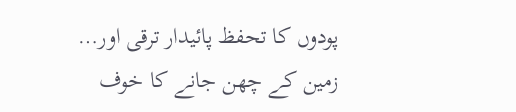پودوں کا تحفظ پائیدار ترقی اور…
زمین کے چھن جانے کا خوف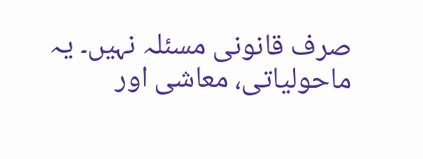صرف قانونی مسئلہ نہیں۔ یہ ماحولیاتی، معاشی اور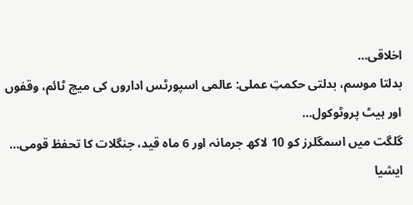اخلاقی…
بدلتا موسم، بدلتی حکمتِ عملی: عالمی اسپورٹس اداروں کی میچ ٹائم، وقفوں اور ہیٹ پروٹوکول…
گلگت میں اسمگلرز کو 10 لاکھ جرمانہ اور 6 ماہ قید، جنگلات کا تحفظ قومی…
ایشیا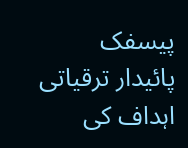پیسفک پائیدار ترقیاتی اہداف کی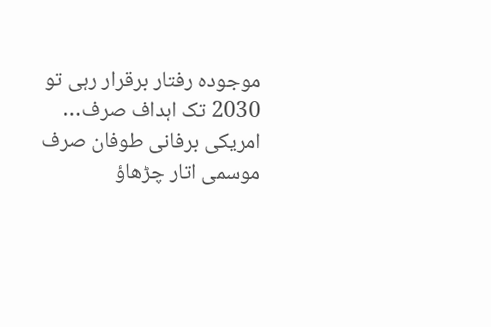موجودہ رفتار برقرار رہی تو 2030 تک اہداف صرف…
امریکی برفانی طوفان صرف موسمی اتار چڑھاؤ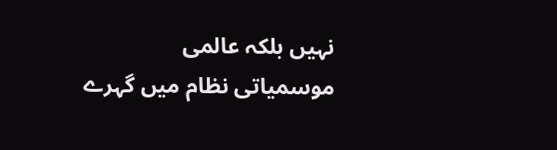نہیں بلکہ عالمی موسمیاتی نظام میں گہرے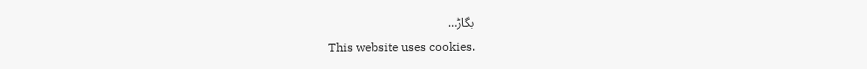بگاڑ…
This website uses cookies.